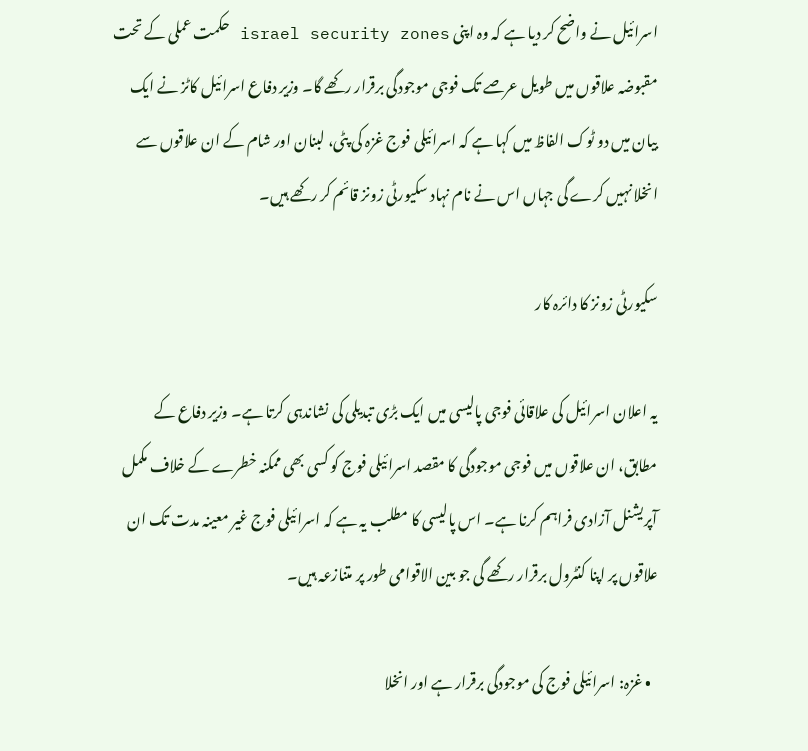اسرائیل نے واضح کر دیا ہے کہ وہ اپنی israel security zones حکمت عملی کے تحت مقبوضہ علاقوں میں طویل عرصے تک فوجی موجودگی برقرار رکھے گا۔ وزیر دفاع اسرائیل کاٹز نے ایک بیان میں دو ٹوک الفاظ میں کہا ہے کہ اسرائیلی فوج غزہ کی پٹی، لبنان اور شام کے ان علاقوں سے انخلا نہیں کرے گی جہاں اس نے نام نہاد سکیورٹی زونز قائم کر رکھے ہیں۔

سکیورٹی زونز کا دائرہ کار

یہ اعلان اسرائیل کی علاقائی فوجی پالیسی میں ایک بڑی تبدیلی کی نشاندہی کرتا ہے۔ وزیر دفاع کے مطابق، ان علاقوں میں فوجی موجودگی کا مقصد اسرائیلی فوج کو کسی بھی ممکنہ خطرے کے خلاف مکمل آپریشنل آزادی فراہم کرنا ہے۔ اس پالیسی کا مطلب یہ ہے کہ اسرائیلی فوج غیر معینہ مدت تک ان علاقوں پر اپنا کنٹرول برقرار رکھے گی جو بین الاقوامی طور پر متنازعہ ہیں۔

  • غزہ: اسرائیلی فوج کی موجودگی برقرار ہے اور انخلا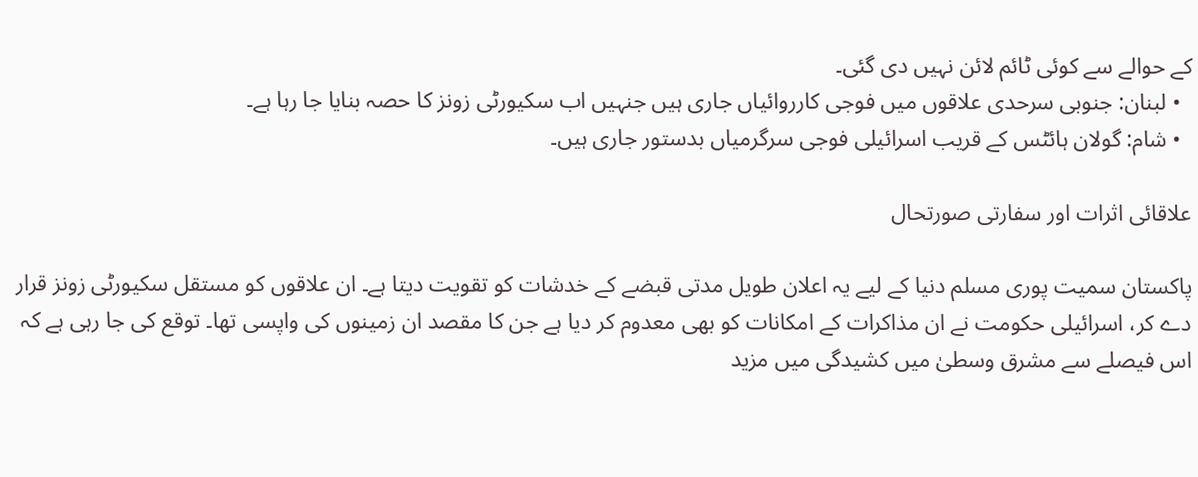کے حوالے سے کوئی ٹائم لائن نہیں دی گئی۔
  • لبنان: جنوبی سرحدی علاقوں میں فوجی کارروائیاں جاری ہیں جنہیں اب سکیورٹی زونز کا حصہ بنایا جا رہا ہے۔
  • شام: گولان ہائٹس کے قریب اسرائیلی فوجی سرگرمیاں بدستور جاری ہیں۔

علاقائی اثرات اور سفارتی صورتحال

پاکستان سمیت پوری مسلم دنیا کے لیے یہ اعلان طویل مدتی قبضے کے خدشات کو تقویت دیتا ہے۔ ان علاقوں کو مستقل سکیورٹی زونز قرار دے کر، اسرائیلی حکومت نے ان مذاکرات کے امکانات کو بھی معدوم کر دیا ہے جن کا مقصد ان زمینوں کی واپسی تھا۔ توقع کی جا رہی ہے کہ اس فیصلے سے مشرق وسطیٰ میں کشیدگی میں مزید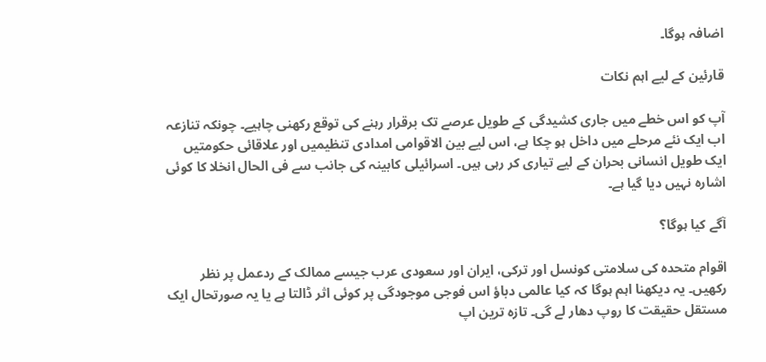اضافہ ہوگا۔

قارئین کے لیے اہم نکات

آپ کو اس خطے میں جاری کشیدگی کے طویل عرصے تک برقرار رہنے کی توقع رکھنی چاہیے۔ چونکہ تنازعہ اب ایک نئے مرحلے میں داخل ہو چکا ہے، اس لیے بین الاقوامی امدادی تنظیمیں اور علاقائی حکومتیں ایک طویل انسانی بحران کے لیے تیاری کر رہی ہیں۔ اسرائیلی کابینہ کی جانب سے فی الحال انخلا کا کوئی اشارہ نہیں دیا گیا ہے۔

آگے کیا ہوگا؟

اقوام متحدہ کی سلامتی کونسل اور ترکی، ایران اور سعودی عرب جیسے ممالک کے ردعمل پر نظر رکھیں۔ یہ دیکھنا اہم ہوگا کہ کیا عالمی دباؤ اس فوجی موجودگی پر کوئی اثر ڈالتا ہے یا یہ صورتحال ایک مستقل حقیقت کا روپ دھار لے گی۔ تازہ ترین اپ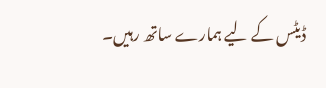ڈیٹس کے لیے ہمارے ساتھ رہیں۔